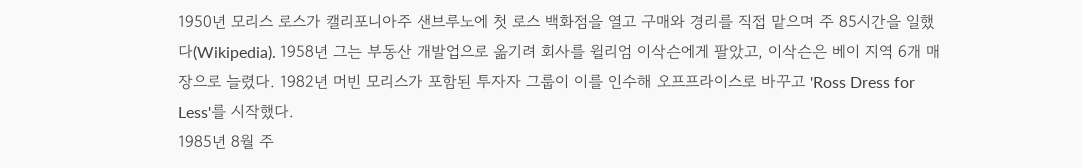1950년 모리스 로스가 캘리포니아주 샌브루노에 첫 로스 백화점을 열고 구매와 경리를 직접 맡으며 주 85시간을 일했다(Wikipedia). 1958년 그는 부동산 개발업으로 옮기려 회사를 윌리엄 이삭슨에게 팔았고, 이삭슨은 베이 지역 6개 매장으로 늘렸다. 1982년 머빈 모리스가 포함된 투자자 그룹이 이를 인수해 오프프라이스로 바꾸고 'Ross Dress for Less'를 시작했다.
1985년 8월 주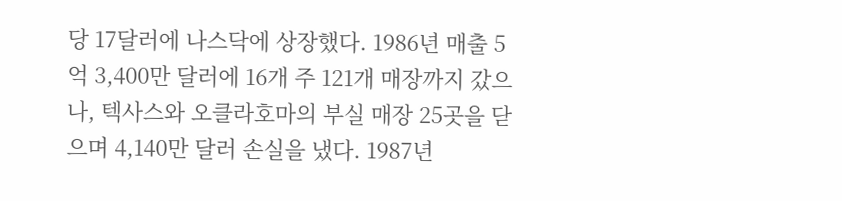당 17달러에 나스닥에 상장했다. 1986년 매출 5억 3,400만 달러에 16개 주 121개 매장까지 갔으나, 텍사스와 오클라호마의 부실 매장 25곳을 닫으며 4,140만 달러 손실을 냈다. 1987년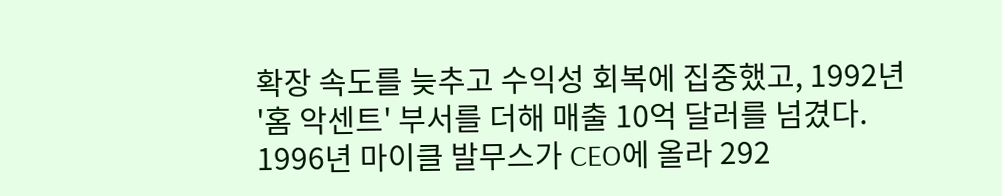확장 속도를 늦추고 수익성 회복에 집중했고, 1992년 '홈 악센트' 부서를 더해 매출 10억 달러를 넘겼다.
1996년 마이클 발무스가 CEO에 올라 292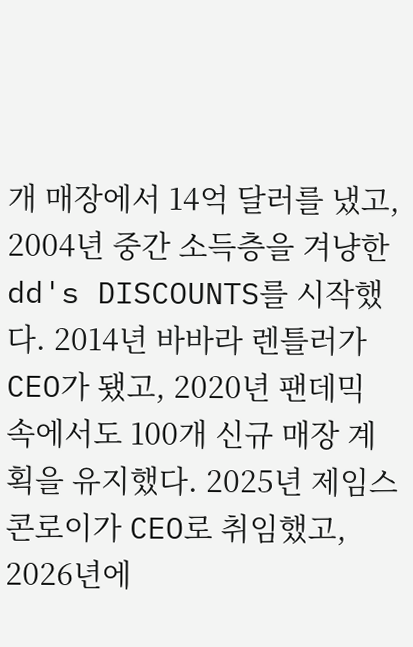개 매장에서 14억 달러를 냈고, 2004년 중간 소득층을 겨냥한 dd's DISCOUNTS를 시작했다. 2014년 바바라 렌틀러가 CEO가 됐고, 2020년 팬데믹 속에서도 100개 신규 매장 계획을 유지했다. 2025년 제임스 콘로이가 CEO로 취임했고, 2026년에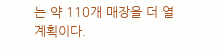는 약 110개 매장을 더 열 계획이다.